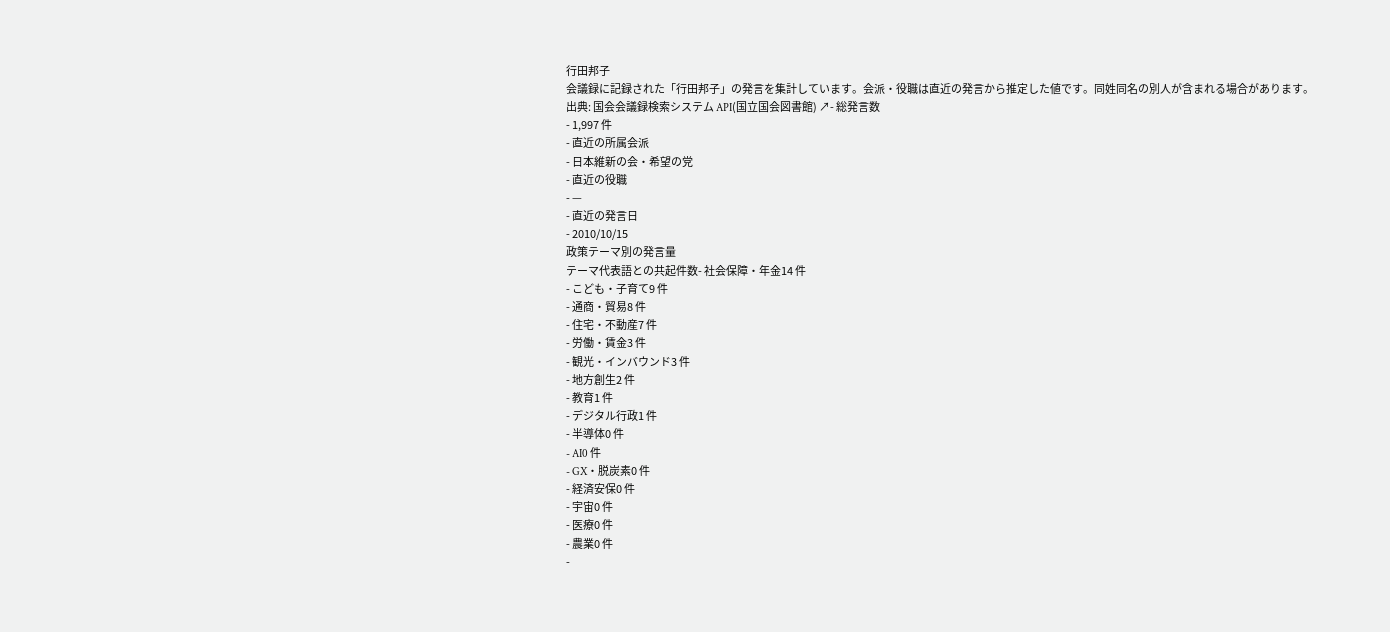行田邦子
会議録に記録された「行田邦子」の発言を集計しています。会派・役職は直近の発言から推定した値です。同姓同名の別人が含まれる場合があります。
出典: 国会会議録検索システム API(国立国会図書館) ↗- 総発言数
- 1,997 件
- 直近の所属会派
- 日本維新の会・希望の党
- 直近の役職
- —
- 直近の発言日
- 2010/10/15
政策テーマ別の発言量
テーマ代表語との共起件数- 社会保障・年金14 件
- こども・子育て9 件
- 通商・貿易8 件
- 住宅・不動産7 件
- 労働・賃金3 件
- 観光・インバウンド3 件
- 地方創生2 件
- 教育1 件
- デジタル行政1 件
- 半導体0 件
- AI0 件
- GX・脱炭素0 件
- 経済安保0 件
- 宇宙0 件
- 医療0 件
- 農業0 件
-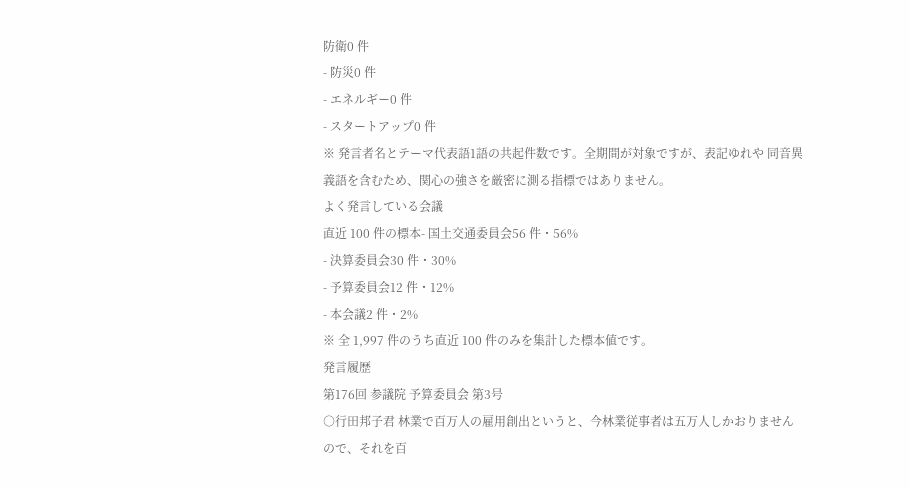防衛0 件
- 防災0 件
- エネルギー0 件
- スタートアップ0 件
※ 発言者名とテーマ代表語1語の共起件数です。全期間が対象ですが、表記ゆれや 同音異義語を含むため、関心の強さを厳密に測る指標ではありません。
よく発言している会議
直近 100 件の標本- 国土交通委員会56 件・56%
- 決算委員会30 件・30%
- 予算委員会12 件・12%
- 本会議2 件・2%
※ 全 1,997 件のうち直近 100 件のみを集計した標本値です。
発言履歴
第176回 参議院 予算委員会 第3号
○行田邦子君 林業で百万人の雇用創出というと、今林業従事者は五万人しかおりませんので、それを百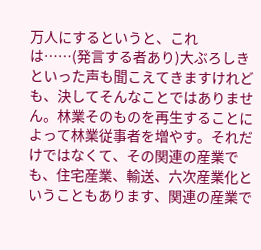万人にするというと、これは……(発言する者あり)大ぶろしきといった声も聞こえてきますけれども、決してそんなことではありません。林業そのものを再生することによって林業従事者を増やす。それだけではなくて、その関連の産業でも、住宅産業、輸送、六次産業化ということもあります、関連の産業で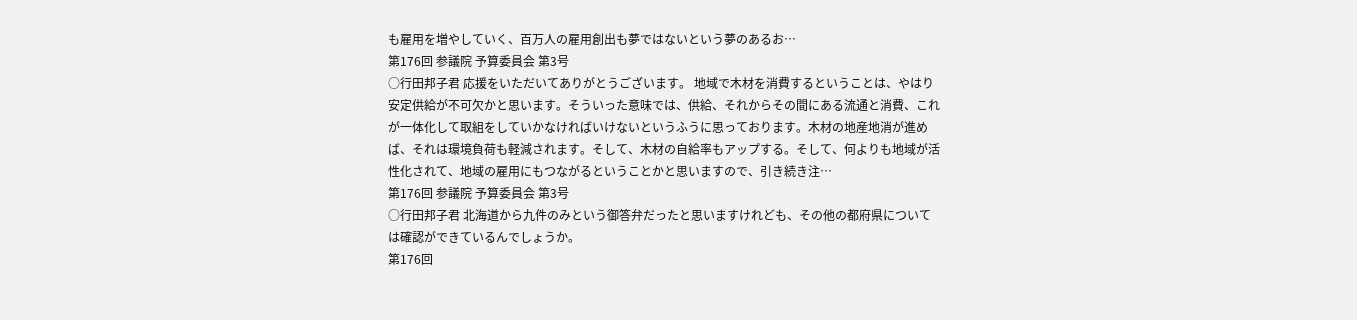も雇用を増やしていく、百万人の雇用創出も夢ではないという夢のあるお…
第176回 参議院 予算委員会 第3号
○行田邦子君 応援をいただいてありがとうございます。 地域で木材を消費するということは、やはり安定供給が不可欠かと思います。そういった意味では、供給、それからその間にある流通と消費、これが一体化して取組をしていかなければいけないというふうに思っております。木材の地産地消が進めば、それは環境負荷も軽減されます。そして、木材の自給率もアップする。そして、何よりも地域が活性化されて、地域の雇用にもつながるということかと思いますので、引き続き注…
第176回 参議院 予算委員会 第3号
○行田邦子君 北海道から九件のみという御答弁だったと思いますけれども、その他の都府県については確認ができているんでしょうか。
第176回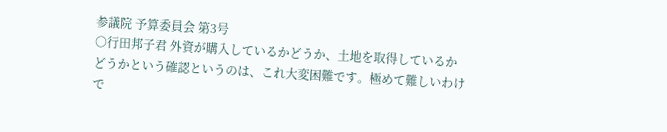参議院 予算委員会 第3号
○行田邦子君 外資が購入しているかどうか、土地を取得しているかどうかという確認というのは、これ大変困難です。極めて難しいわけで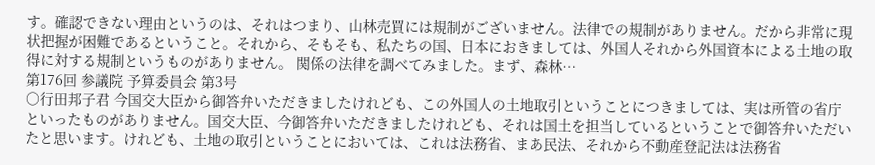す。確認できない理由というのは、それはつまり、山林売買には規制がございません。法律での規制がありません。だから非常に現状把握が困難であるということ。それから、そもそも、私たちの国、日本におきましては、外国人それから外国資本による土地の取得に対する規制というものがありません。 関係の法律を調べてみました。まず、森林…
第176回 参議院 予算委員会 第3号
○行田邦子君 今国交大臣から御答弁いただきましたけれども、この外国人の土地取引ということにつきましては、実は所管の省庁といったものがありません。国交大臣、今御答弁いただきましたけれども、それは国土を担当しているということで御答弁いただいたと思います。けれども、土地の取引ということにおいては、これは法務省、まあ民法、それから不動産登記法は法務省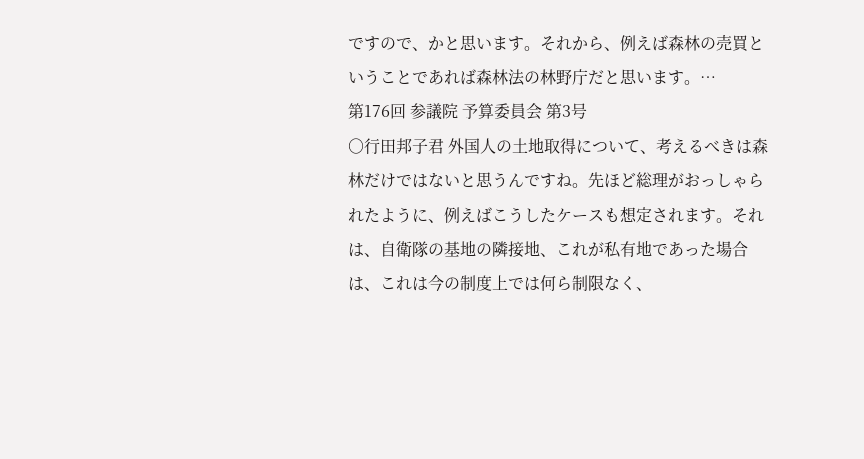ですので、かと思います。それから、例えば森林の売買ということであれば森林法の林野庁だと思います。…
第176回 参議院 予算委員会 第3号
○行田邦子君 外国人の土地取得について、考えるべきは森林だけではないと思うんですね。先ほど総理がおっしゃられたように、例えばこうしたケースも想定されます。それは、自衛隊の基地の隣接地、これが私有地であった場合は、これは今の制度上では何ら制限なく、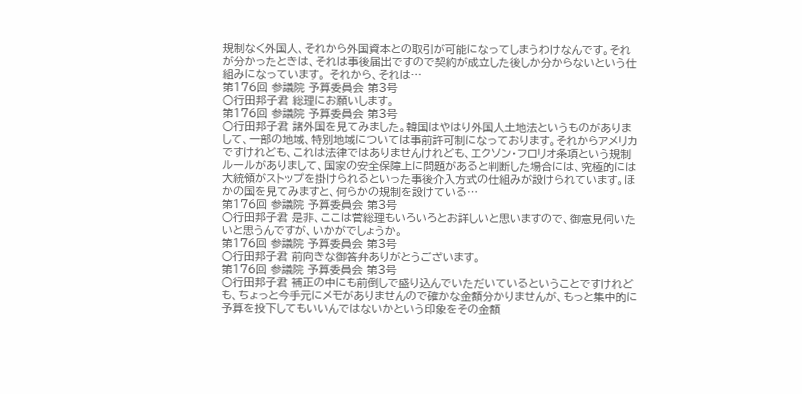規制なく外国人、それから外国資本との取引が可能になってしまうわけなんです。それが分かったときは、それは事後届出ですので契約が成立した後しか分からないという仕組みになっています。 それから、それは…
第176回 参議院 予算委員会 第3号
○行田邦子君 総理にお願いします。
第176回 参議院 予算委員会 第3号
○行田邦子君 諸外国を見てみました。韓国はやはり外国人土地法というものがありまして、一部の地域、特別地域については事前許可制になっております。それからアメリカですけれども、これは法律ではありませんけれども、エクソン・フロリオ条項という規制ルールがありまして、国家の安全保障上に問題があると判断した場合には、究極的には大統領がストップを掛けられるといった事後介入方式の仕組みが設けられています。ほかの国を見てみますと、何らかの規制を設けている…
第176回 参議院 予算委員会 第3号
○行田邦子君 是非、ここは菅総理もいろいろとお詳しいと思いますので、御意見伺いたいと思うんですが、いかがでしょうか。
第176回 参議院 予算委員会 第3号
○行田邦子君 前向きな御答弁ありがとうございます。
第176回 参議院 予算委員会 第3号
○行田邦子君 補正の中にも前倒しで盛り込んでいただいているということですけれども、ちょっと今手元にメモがありませんので確かな金額分かりませんが、もっと集中的に予算を投下してもいいんではないかという印象をその金額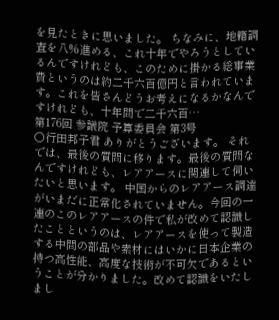を見たときに思いました。 ちなみに、地籍調査を八%進める、これ十年でやろうとしているんですけれども、このために掛かる総事業費というのは約二千六百億円と言われています。これを皆さんどうお考えになるかなんですけれども、十年間で二千六百…
第176回 参議院 予算委員会 第3号
○行田邦子君 ありがとうございます。 それでは、最後の質問に移ります。最後の質問なんですけれども、レアアースに関連して伺いたいと思います。 中国からのレアアース調達がいまだに正常化されていません。今回の一連のこのレアアースの件で私が改めて認識したことというのは、レアアースを使って製造する中間の部品や素材にはいかに日本企業の持つ高性能、高度な技術が不可欠であるということが分かりました。改めて認識をいたしまし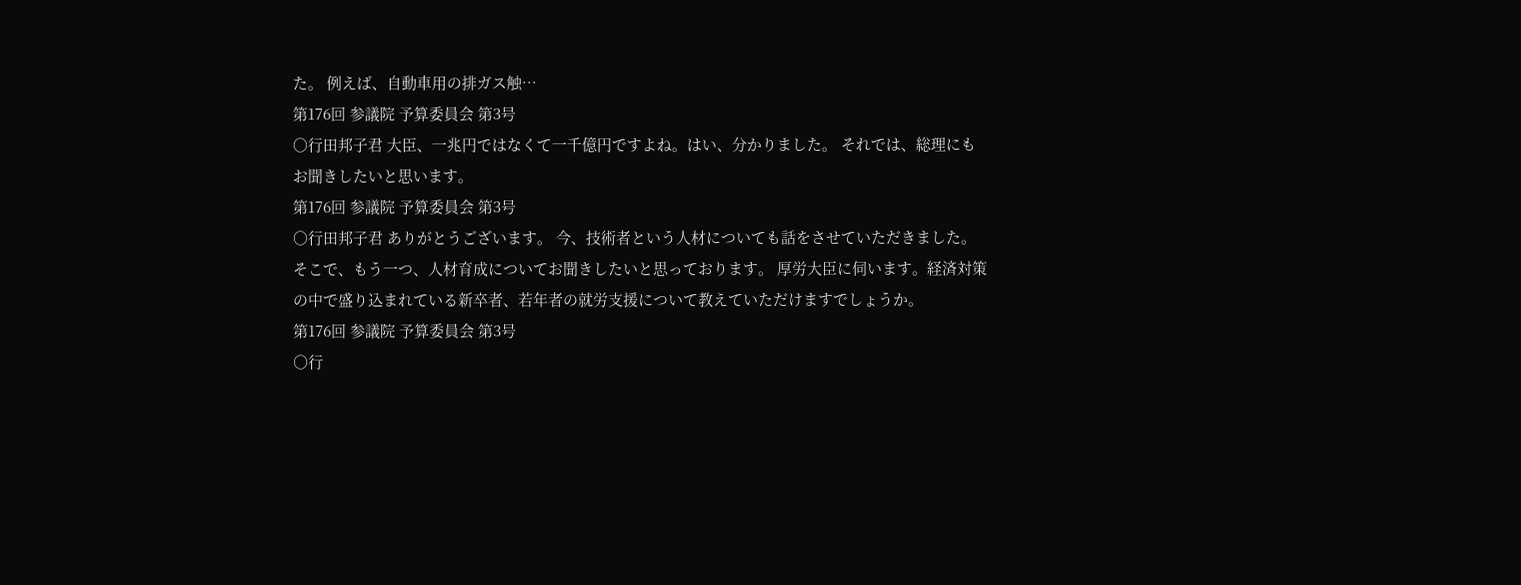た。 例えば、自動車用の排ガス触…
第176回 参議院 予算委員会 第3号
○行田邦子君 大臣、一兆円ではなくて一千億円ですよね。はい、分かりました。 それでは、総理にもお聞きしたいと思います。
第176回 参議院 予算委員会 第3号
○行田邦子君 ありがとうございます。 今、技術者という人材についても話をさせていただきました。 そこで、もう一つ、人材育成についてお聞きしたいと思っております。 厚労大臣に伺います。経済対策の中で盛り込まれている新卒者、若年者の就労支援について教えていただけますでしょうか。
第176回 参議院 予算委員会 第3号
○行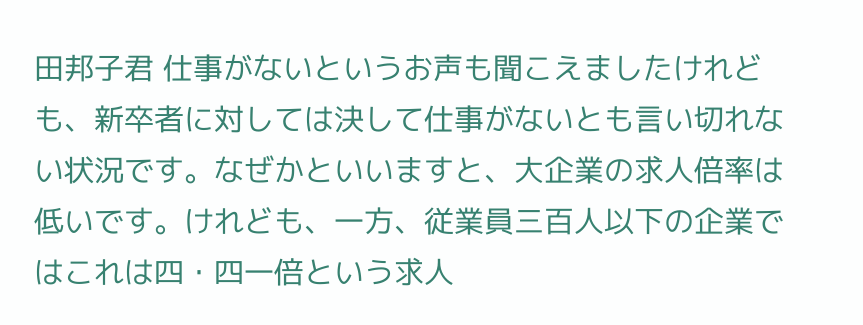田邦子君 仕事がないというお声も聞こえましたけれども、新卒者に対しては決して仕事がないとも言い切れない状況です。なぜかといいますと、大企業の求人倍率は低いです。けれども、一方、従業員三百人以下の企業ではこれは四・四一倍という求人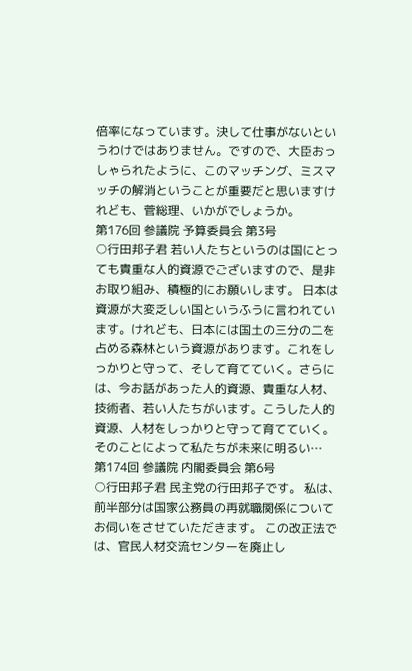倍率になっています。決して仕事がないというわけではありません。ですので、大臣おっしゃられたように、このマッチング、ミスマッチの解消ということが重要だと思いますけれども、菅総理、いかがでしょうか。
第176回 参議院 予算委員会 第3号
○行田邦子君 若い人たちというのは国にとっても貴重な人的資源でございますので、是非お取り組み、積極的にお願いします。 日本は資源が大変乏しい国というふうに言われています。けれども、日本には国土の三分の二を占める森林という資源があります。これをしっかりと守って、そして育てていく。さらには、今お話があった人的資源、貴重な人材、技術者、若い人たちがいます。こうした人的資源、人材をしっかりと守って育てていく。そのことによって私たちが未来に明るい…
第174回 参議院 内閣委員会 第6号
○行田邦子君 民主党の行田邦子です。 私は、前半部分は国家公務員の再就職関係についてお伺いをさせていただきます。 この改正法では、官民人材交流センターを廃止し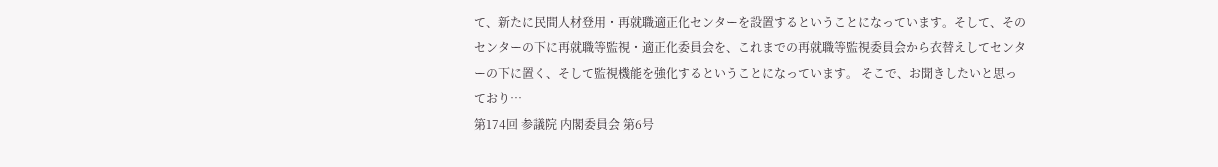て、新たに民間人材登用・再就職適正化センターを設置するということになっています。そして、そのセンターの下に再就職等監視・適正化委員会を、これまでの再就職等監視委員会から衣替えしてセンターの下に置く、そして監視機能を強化するということになっています。 そこで、お聞きしたいと思っており…
第174回 参議院 内閣委員会 第6号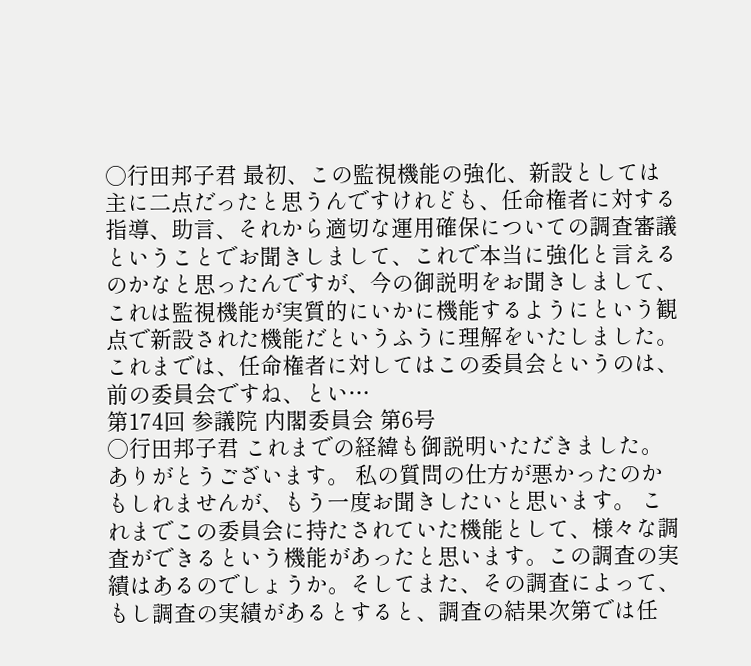○行田邦子君 最初、この監視機能の強化、新設としては主に二点だったと思うんですけれども、任命権者に対する指導、助言、それから適切な運用確保についての調査審議ということでお聞きしまして、これで本当に強化と言えるのかなと思ったんですが、今の御説明をお聞きしまして、これは監視機能が実質的にいかに機能するようにという観点で新設された機能だというふうに理解をいたしました。 これまでは、任命権者に対してはこの委員会というのは、前の委員会ですね、とい…
第174回 参議院 内閣委員会 第6号
○行田邦子君 これまでの経緯も御説明いただきました。ありがとうございます。 私の質問の仕方が悪かったのかもしれませんが、もう一度お聞きしたいと思います。 これまでこの委員会に持たされていた機能として、様々な調査ができるという機能があったと思います。この調査の実績はあるのでしょうか。そしてまた、その調査によって、もし調査の実績があるとすると、調査の結果次第では任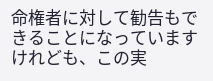命権者に対して勧告もできることになっていますけれども、この実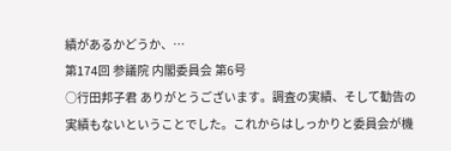績があるかどうか、…
第174回 参議院 内閣委員会 第6号
○行田邦子君 ありがとうございます。調査の実績、そして勧告の実績もないということでした。これからはしっかりと委員会が機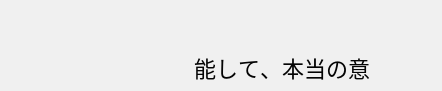能して、本当の意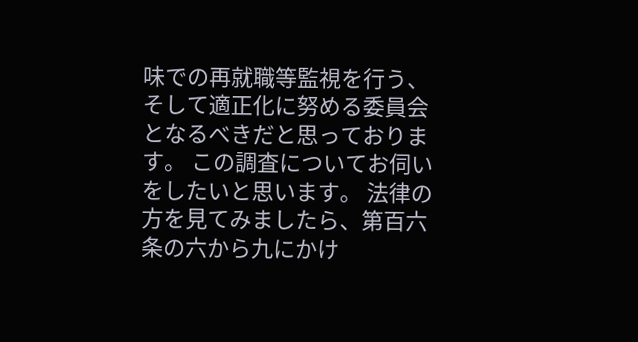味での再就職等監視を行う、そして適正化に努める委員会となるべきだと思っております。 この調査についてお伺いをしたいと思います。 法律の方を見てみましたら、第百六条の六から九にかけ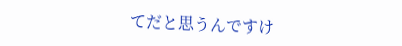てだと思うんですけ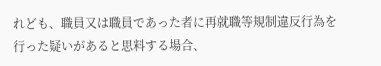れども、職員又は職員であった者に再就職等規制違反行為を行った疑いがあると思料する場合、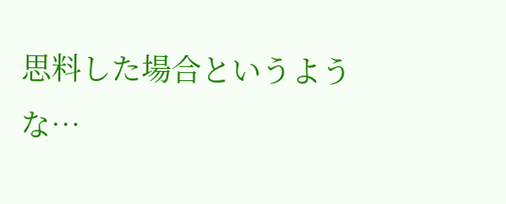思料した場合というような…